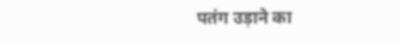पतंग उड़ाने का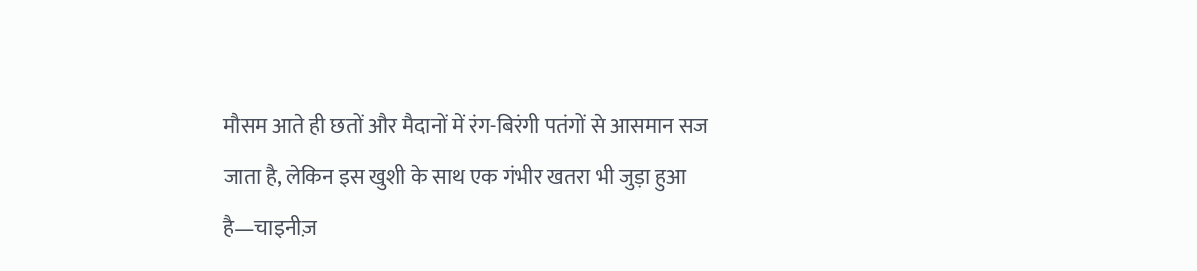मौसम आते ही छतों और मैदानों में रंग-बिरंगी पतंगों से आसमान सज जाता है, लेकिन इस खुशी के साथ एक गंभीर खतरा भी जुड़ा हुआ है—चाइनीज़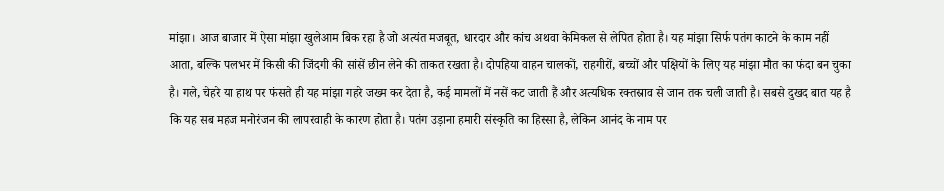मांझा। आज बाजार में ऐसा मांझा खुलेआम बिक रहा है जो अत्यंत मजबूत, धारदार और कांच अथवा केमिकल से लेपित होता है। यह मांझा सिर्फ पतंग काटने के काम नहीं आता, बल्कि पलभर में किसी की जिंदगी की सांसें छीन लेने की ताकत रखता है। दोपहिया वाहन चालकों, राहगीरों, बच्चों और पक्षियों के लिए यह मांझा मौत का फंदा बन चुका है। गले, चेहरे या हाथ पर फंसते ही यह मांझा गहरे जख्म कर देता है, कई मामलों में नसें कट जाती हैं और अत्यधिक रक्तस्राव से जान तक चली जाती है। सबसे दुखद बात यह है कि यह सब महज मनोरंजन की लापरवाही के कारण होता है। पतंग उड़ाना हमारी संस्कृति का हिस्सा है, लेकिन आनंद के नाम पर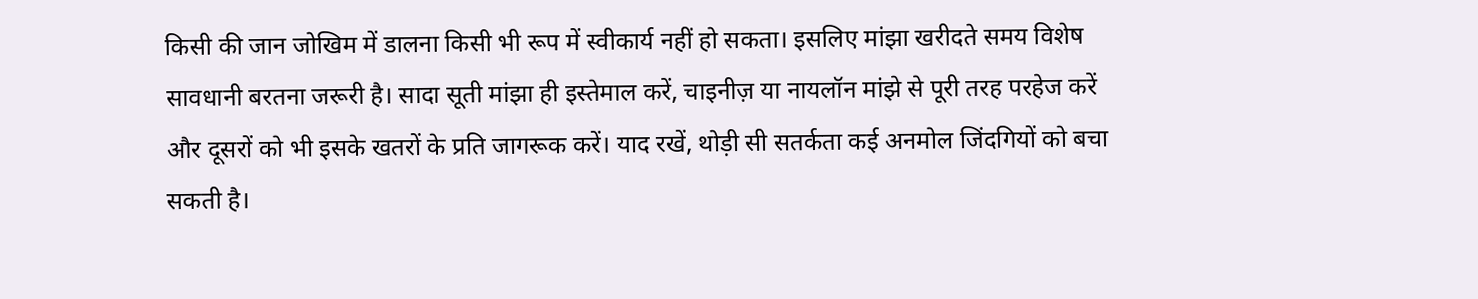किसी की जान जोखिम में डालना किसी भी रूप में स्वीकार्य नहीं हो सकता। इसलिए मांझा खरीदते समय विशेष सावधानी बरतना जरूरी है। सादा सूती मांझा ही इस्तेमाल करें, चाइनीज़ या नायलॉन मांझे से पूरी तरह परहेज करें और दूसरों को भी इसके खतरों के प्रति जागरूक करें। याद रखें, थोड़ी सी सतर्कता कई अनमोल जिंदगियों को बचा सकती है।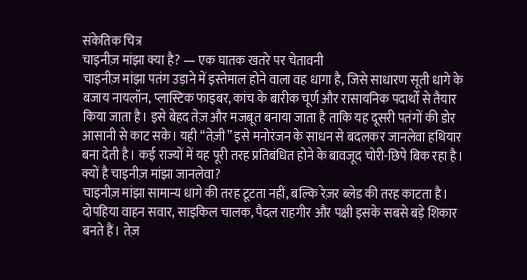संकेतिक चित्र
चाइनीज़ मांझा क्या है? — एक घातक खतरे पर चेतावनी
चाइनीज़ मांझा पतंग उड़ाने में इस्तेमाल होने वाला वह धागा है, जिसे साधारण सूती धागे के बजाय नायलॉन, प्लास्टिक फाइबर, कांच के बारीक चूर्ण और रासायनिक पदार्थों से तैयार किया जाता है। इसे बेहद तेज़ और मजबूत बनाया जाता है ताकि यह दूसरी पतंगों की डोर आसानी से काट सके। यही “तेज़ी” इसे मनोरंजन के साधन से बदलकर जानलेवा हथियार बना देती है। कई राज्यों में यह पूरी तरह प्रतिबंधित होने के बावजूद चोरी-छिपे बिक रहा है।
क्यों है चाइनीज़ मांझा जानलेवा?
चाइनीज़ मांझा सामान्य धागे की तरह टूटता नहीं, बल्कि रेज़र ब्लेड की तरह काटता है। दोपहिया वाहन सवार, साइकिल चालक, पैदल राहगीर और पक्षी इसके सबसे बड़े शिकार बनते हैं। तेज़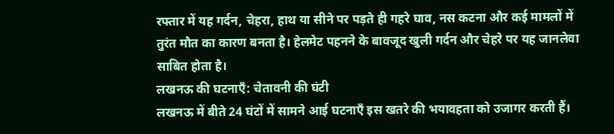रफ्तार में यह गर्दन, चेहरा, हाथ या सीने पर पड़ते ही गहरे घाव, नस कटना और कई मामलों में तुरंत मौत का कारण बनता है। हेलमेट पहनने के बावजूद खुली गर्दन और चेहरे पर यह जानलेवा साबित होता है।
लखनऊ की घटनाएँ: चेतावनी की घंटी
लखनऊ में बीते 24 घंटों में सामने आई घटनाएँ इस खतरे की भयावहता को उजागर करती हैं।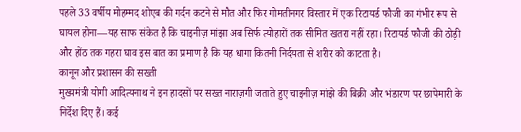पहले 33 वर्षीय मोहम्मद शोएब की गर्दन कटने से मौत और फिर गोमतीनगर विस्तार में एक रिटायर्ड फौजी का गंभीर रूप से घायल होना—यह साफ संकेत है कि चाइनीज़ मांझा अब सिर्फ त्योहारों तक सीमित खतरा नहीं रहा। रिटायर्ड फौजी की ठोड़ी और होंठ तक गहरा घाव इस बात का प्रमाण है कि यह धागा कितनी निर्दयता से शरीर को काटता है।
कानून और प्रशासन की सख्ती
मुख्यमंत्री योगी आदित्यनाथ ने इन हादसों पर सख्त नाराज़गी जताते हुए चाइनीज़ मांझे की बिक्री और भंडारण पर छापेमारी के निर्देश दिए हैं। कई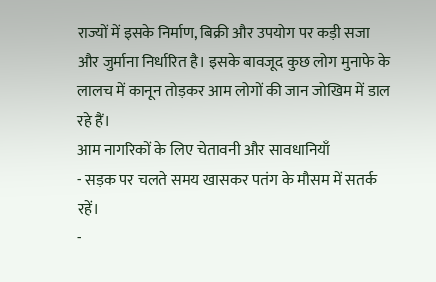राज्यों में इसके निर्माण, बिक्री और उपयोग पर कड़ी सजा और जुर्माना निर्धारित है। इसके बावजूद कुछ लोग मुनाफे के लालच में कानून तोड़कर आम लोगों की जान जोखिम में डाल रहे हैं।
आम नागरिकों के लिए चेतावनी और सावधानियाँ
- सड़क पर चलते समय खासकर पतंग के मौसम में सतर्क रहें।
-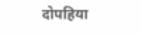दोपहिया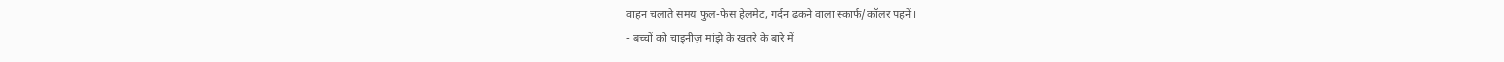वाहन चलाते समय फुल-फेस हेलमेट, गर्दन ढकने वाला स्कार्फ/कॉलर पहनें।
- बच्चों को चाइनीज़ मांझे के खतरे के बारे में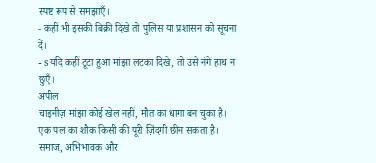स्पष्ट रूप से समझाएँ।
- कहीं भी इसकी बिक्री दिखे तो पुलिस या प्रशासन को सूचना दें।
- sयदि कहीं टूटा हुआ मांझा लटका दिखे, तो उसे नंगे हाथ न छुएँ।
अपील
चाइनीज़ मांझा कोई खेल नहीं, मौत का धागा बन चुका है। एक पल का शौक किसी की पूरी ज़िंदगी छीन सकता है। समाज, अभिभावक और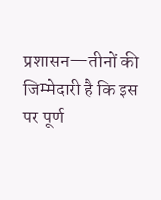प्रशासन—तीनों की जिम्मेदारी है कि इस पर पूर्ण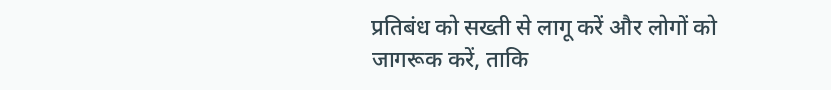प्रतिबंध को सख्ती से लागू करें और लोगों को जागरूक करें, ताकि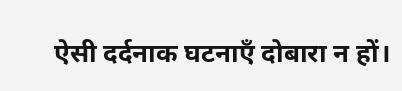ऐसी दर्दनाक घटनाएँ दोबारा न हों।